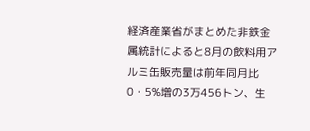経済産業省がまとめた非鉄金属統計によると8月の飲料用アルミ缶販売量は前年同月比0・5%増の3万456トン、生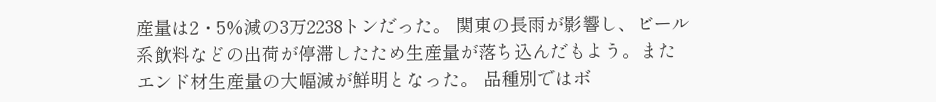産量は2・5%減の3万2238トンだった。 関東の長雨が影響し、ビール系飲料などの出荷が停滞したため生産量が落ち込んだもよう。またエンド材生産量の大幅減が鮮明となった。 品種別ではボ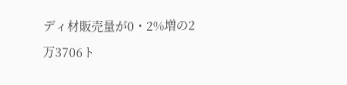ディ材販売量が0・2%増の2万3706ト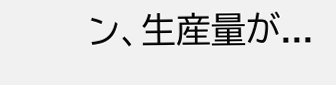ン、生産量が...